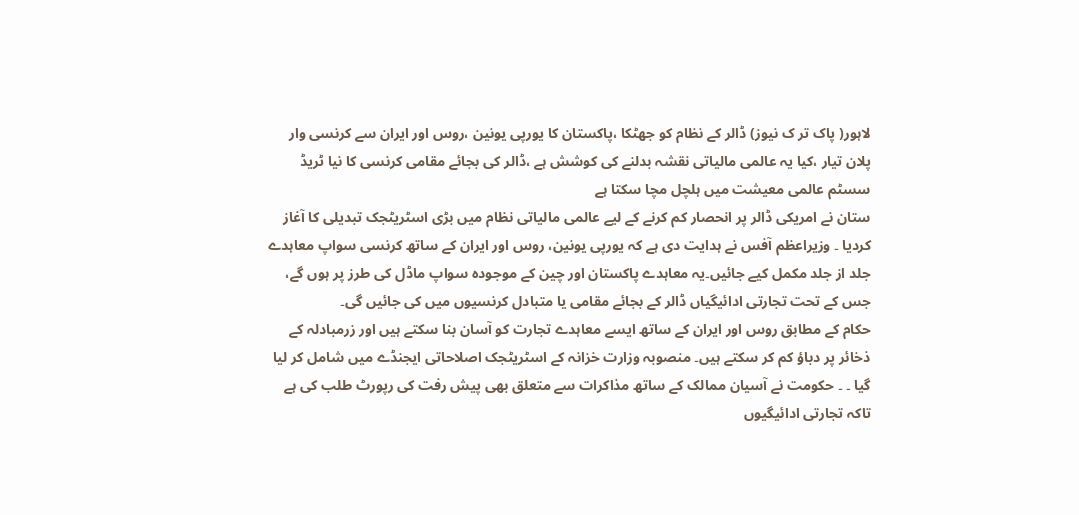لاہور( پاک تر ک نیوز) ڈالر کے نظام کو جھٹکا ،پاکستان کا یورپی یونین ،روس اور ایران سے کرنسی وار پلان تیار ،کیا یہ عالمی مالیاتی نقشہ بدلنے کی کوشش ہے ،ڈالر کی بجائے مقامی کرنسی کا نیا ٹریڈ سسٹم عالمی معیشت میں ہلچل مچا سکتا ہے
ستان نے امریکی ڈالر پر انحصار کم کرنے کے لیے عالمی مالیاتی نظام میں بڑی اسٹریٹجک تبدیلی کا آغاز کردیا ۔ وزیراعظم آفس نے ہدایت دی ہے کہ یورپی یونین، روس اور ایران کے ساتھ کرنسی سواپ معاہدے جلد از جلد مکمل کیے جائیں۔یہ معاہدے پاکستان اور چین کے موجودہ سواپ ماڈل کی طرز پر ہوں گے، جس کے تحت تجارتی ادائیگیاں ڈالر کے بجائے مقامی یا متبادل کرنسیوں میں کی جائیں گی۔
حکام کے مطابق روس اور ایران کے ساتھ ایسے معاہدے تجارت کو آسان بنا سکتے ہیں اور زرمبادلہ کے ذخائر پر دباؤ کم کر سکتے ہیں۔ منصوبہ وزارت خزانہ کے اسٹریٹجک اصلاحاتی ایجنڈے میں شامل کر لیا گیا ۔ ۔ حکومت نے آسیان ممالک کے ساتھ مذاکرات سے متعلق بھی پیش رفت کی رپورٹ طلب کی ہے تاکہ تجارتی ادائیگیوں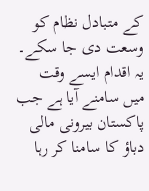کے متبادل نظام کو وسعت دی جا سکے۔
یہ اقدام ایسے وقت میں سامنے آیا ہے جب پاکستان بیرونی مالی دباؤ کا سامنا کر رہا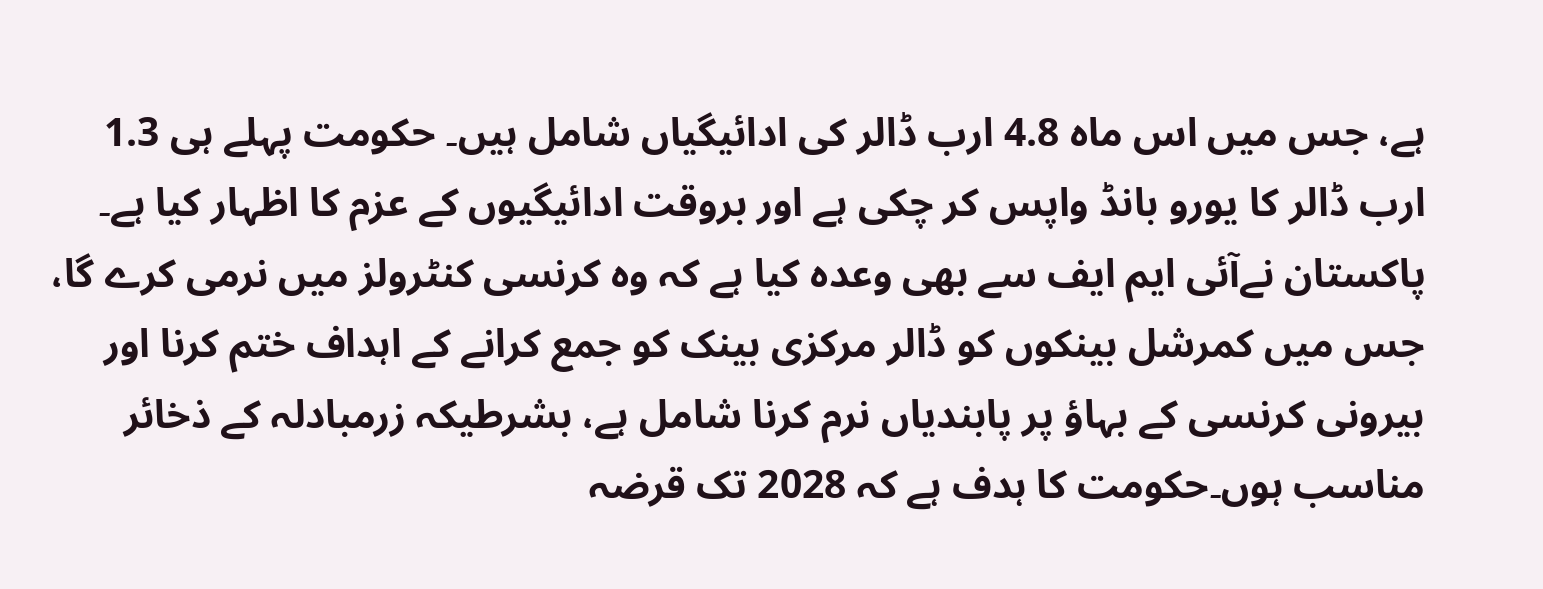ہے، جس میں اس ماہ 4.8 ارب ڈالر کی ادائیگیاں شامل ہیں۔ حکومت پہلے ہی 1.3 ارب ڈالر کا یورو بانڈ واپس کر چکی ہے اور بروقت ادائیگیوں کے عزم کا اظہار کیا ہے۔
پاکستان نےآئی ایم ایف سے بھی وعدہ کیا ہے کہ وہ کرنسی کنٹرولز میں نرمی کرے گا، جس میں کمرشل بینکوں کو ڈالر مرکزی بینک کو جمع کرانے کے اہداف ختم کرنا اور بیرونی کرنسی کے بہاؤ پر پابندیاں نرم کرنا شامل ہے، بشرطیکہ زرمبادلہ کے ذخائر مناسب ہوں۔حکومت کا ہدف ہے کہ 2028 تک قرضہ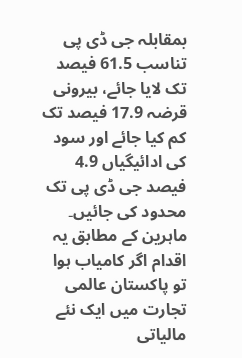بمقابلہ جی ڈی پی تناسب 61.5 فیصد تک لایا جائے، بیرونی قرضہ 17.9 فیصد تک کم کیا جائے اور سود کی ادائیگیاں 4.9 فیصد جی ڈی پی تک محدود کی جائیں۔
ماہرین کے مطابق یہ اقدام اگر کامیاب ہوا تو پاکستان عالمی تجارت میں ایک نئے مالیاتی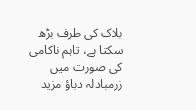بلاک کی طرف بڑھ سکتا ہے، تاہم ناکامی کی صورت میں زرمبادلہ دباؤ مزید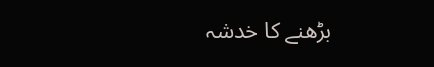بڑھنے کا خدشہ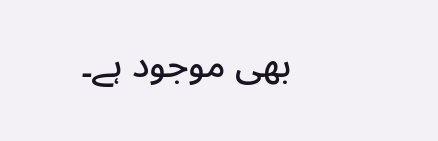بھی موجود ہے۔